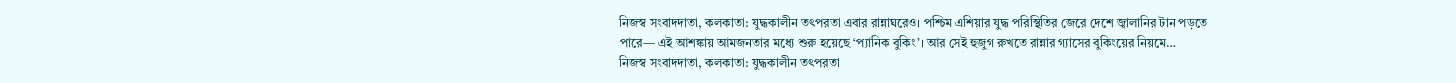নিজস্ব সংবাদদাতা, কলকাতা: যুদ্ধকালীন তৎপরতা এবার রান্নাঘরেও। পশ্চিম এশিয়ার যুদ্ধ পরিস্থিতির জেরে দেশে জ্বালানির টান পড়তে পারে— এই আশঙ্কায় আমজনতার মধ্যে শুরু হয়েছে ‘প্যানিক বুকিং’। আর সেই হুজুগ রুখতে রান্নার গ্যাসের বুকিংয়ের নিয়মে…
নিজস্ব সংবাদদাতা, কলকাতা: যুদ্ধকালীন তৎপরতা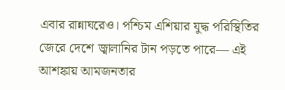এবার রান্নাঘরেও। পশ্চিম এশিয়ার যুদ্ধ পরিস্থিতির জেরে দেশে জ্বালানির টান পড়তে পারে— এই আশঙ্কায় আমজনতার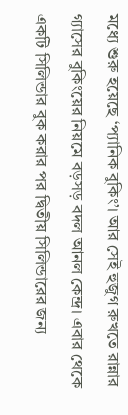মধ্যে শুরু হয়েছে ‘প্যানিক বুকিং’। আর সেই হুজুগ রুখতে রান্নার গ্যাসের বুকিংয়ের নিয়মে বড়সড় বদল আনল কেন্দ্র। এবার থেকে একটি সিলিন্ডার বুক করার পর দ্বিতীয় সিলিন্ডারের জন্য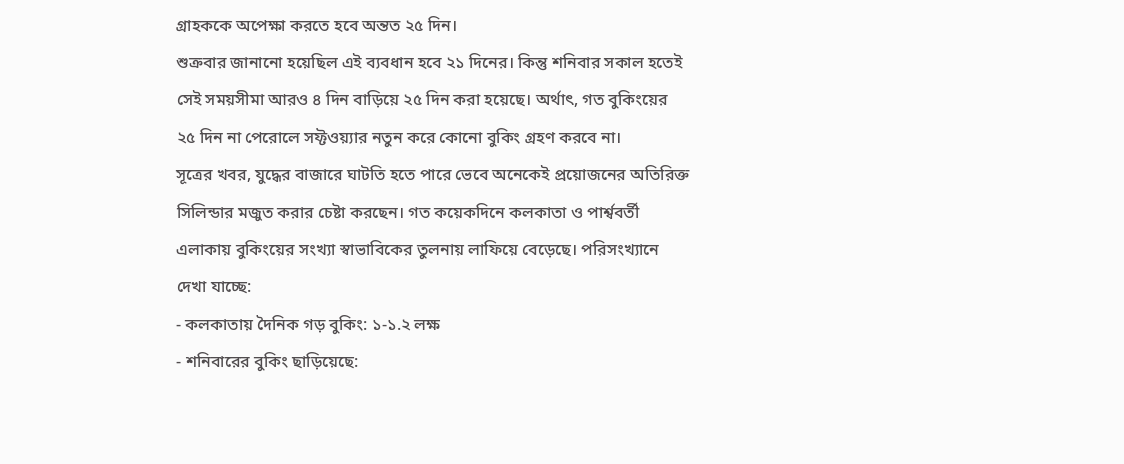গ্রাহককে অপেক্ষা করতে হবে অন্তত ২৫ দিন।
শুক্রবার জানানো হয়েছিল এই ব্যবধান হবে ২১ দিনের। কিন্তু শনিবার সকাল হতেই সেই সময়সীমা আরও ৪ দিন বাড়িয়ে ২৫ দিন করা হয়েছে। অর্থাৎ, গত বুকিংয়ের ২৫ দিন না পেরোলে সফ্টওয়্যার নতুন করে কোনো বুকিং গ্রহণ করবে না।
সূত্রের খবর, যুদ্ধের বাজারে ঘাটতি হতে পারে ভেবে অনেকেই প্রয়োজনের অতিরিক্ত সিলিন্ডার মজুত করার চেষ্টা করছেন। গত কয়েকদিনে কলকাতা ও পার্শ্ববর্তী এলাকায় বুকিংয়ের সংখ্যা স্বাভাবিকের তুলনায় লাফিয়ে বেড়েছে। পরিসংখ্যানে দেখা যাচ্ছে:
- কলকাতায় দৈনিক গড় বুকিং: ১-১.২ লক্ষ
- শনিবারের বুকিং ছাড়িয়েছে: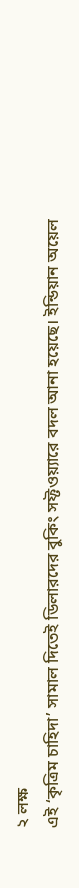২ লক্ষ
এই ‘কৃত্রিম চাহিদা’ সামাল দিতেই ডিলারদের বুকিং সফ্টওয়্যারে বদল আনা হয়েছে। ইন্ডিয়ান অয়েল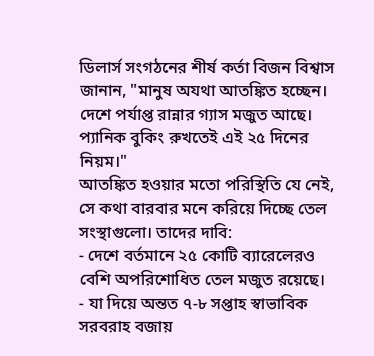ডিলার্স সংগঠনের শীর্ষ কর্তা বিজন বিশ্বাস জানান, "মানুষ অযথা আতঙ্কিত হচ্ছেন। দেশে পর্যাপ্ত রান্নার গ্যাস মজুত আছে। প্যানিক বুকিং রুখতেই এই ২৫ দিনের নিয়ম।"
আতঙ্কিত হওয়ার মতো পরিস্থিতি যে নেই, সে কথা বারবার মনে করিয়ে দিচ্ছে তেল সংস্থাগুলো। তাদের দাবি:
- দেশে বর্তমানে ২৫ কোটি ব্যারেলেরও বেশি অপরিশোধিত তেল মজুত রয়েছে।
- যা দিয়ে অন্তত ৭-৮ সপ্তাহ স্বাভাবিক সরবরাহ বজায়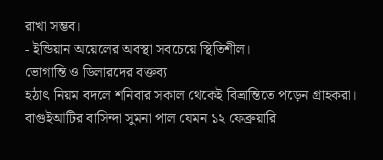রাখা সম্ভব।
- ইন্ডিয়ান অয়েলের অবস্থা সবচেয়ে স্থিতিশীল।
ভোগান্তি ও ডিলারদের বক্তব্য
হঠাৎ নিয়ম বদলে শনিবার সকাল থেকেই বিভ্রান্তিতে পড়েন গ্রাহকরা। বাগুইআটির বাসিন্দা সুমনা পাল যেমন ১২ ফেব্রুয়ারি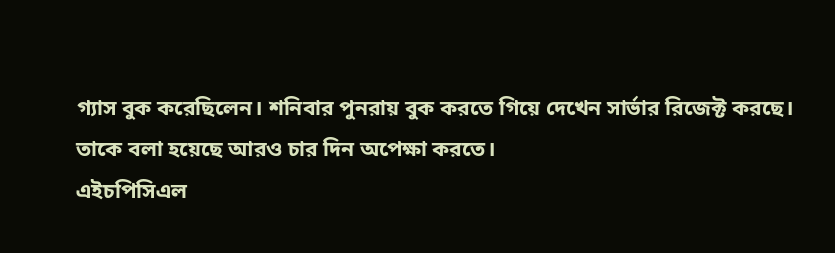গ্যাস বুক করেছিলেন। শনিবার পুনরায় বুক করতে গিয়ে দেখেন সার্ভার রিজেক্ট করছে। তাকে বলা হয়েছে আরও চার দিন অপেক্ষা করতে।
এইচপিসিএল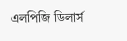এলপিজি ডিলার্স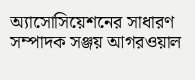অ্যাসোসিয়েশনের সাধারণ সম্পাদক সঞ্জয় আগরওয়াল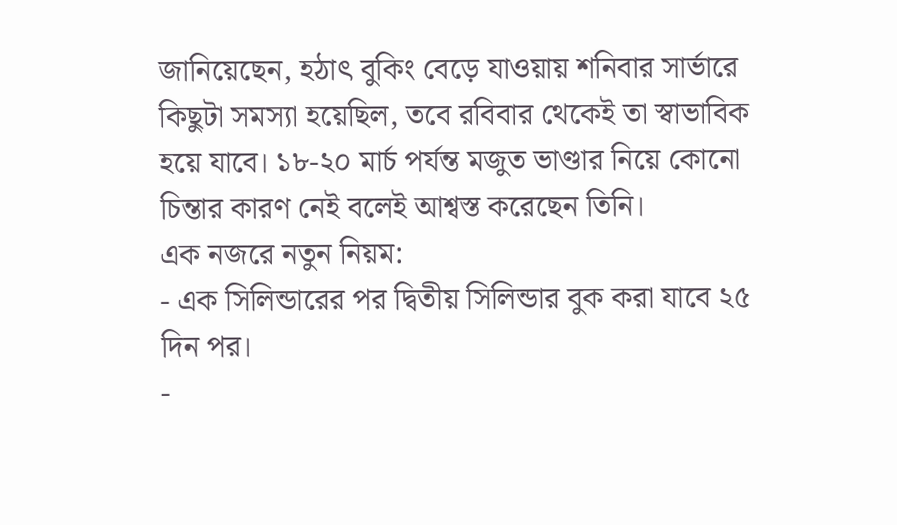জানিয়েছেন, হঠাৎ বুকিং বেড়ে যাওয়ায় শনিবার সার্ভারে কিছুটা সমস্যা হয়েছিল, তবে রবিবার থেকেই তা স্বাভাবিক হয়ে যাবে। ১৮-২০ মার্চ পর্যন্ত মজুত ভাণ্ডার নিয়ে কোনো চিন্তার কারণ নেই বলেই আশ্বস্ত করেছেন তিনি।
এক নজরে নতুন নিয়ম:
- এক সিলিন্ডারের পর দ্বিতীয় সিলিন্ডার বুক করা যাবে ২৫ দিন পর।
-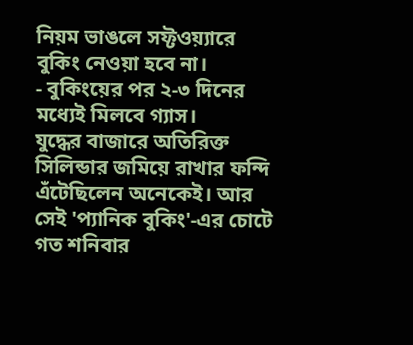নিয়ম ভাঙলে সফ্টওয়্যারে বুকিং নেওয়া হবে না।
- বুকিংয়ের পর ২-৩ দিনের মধ্যেই মিলবে গ্যাস।
যুদ্ধের বাজারে অতিরিক্ত সিলিন্ডার জমিয়ে রাখার ফন্দি এঁটেছিলেন অনেকেই। আর সেই 'প্যানিক বুকিং'-এর চোটে গত শনিবার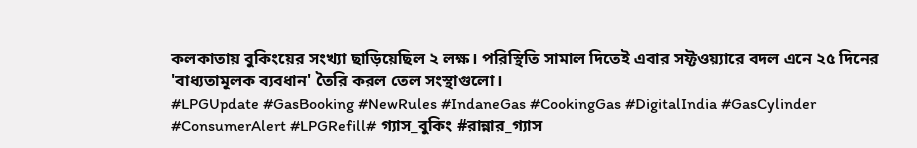কলকাতায় বুকিংয়ের সংখ্যা ছাড়িয়েছিল ২ লক্ষ। পরিস্থিতি সামাল দিতেই এবার সফ্টওয়্যারে বদল এনে ২৫ দিনের 'বাধ্যতামূলক ব্যবধান' তৈরি করল তেল সংস্থাগুলো।
#LPGUpdate #GasBooking #NewRules #IndaneGas #CookingGas #DigitalIndia #GasCylinder #ConsumerAlert #LPGRefill# গ্যাস_বুকিং #রান্নার_গ্যাস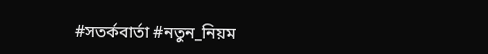#সতর্কবার্তা #নতুন_নিয়ম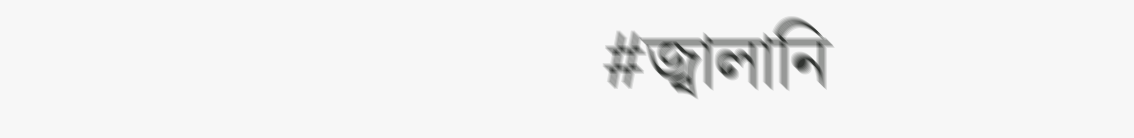#জ্বালানি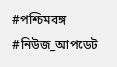#পশ্চিমবঙ্গ #নিউজ_আপডেট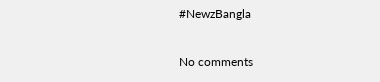#NewzBangla

No comments